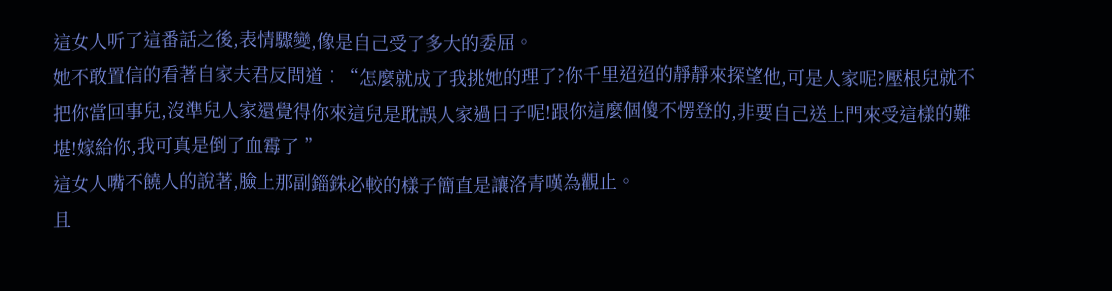這女人听了這番話之後,表情驟變,像是自己受了多大的委屈。
她不敢置信的看著自家夫君反問道︰“怎麼就成了我挑她的理了?你千里迢迢的靜靜來探望他,可是人家呢?壓根兒就不把你當回事兒,沒準兒人家還覺得你來這兒是耽誤人家過日子呢!跟你這麼個傻不愣登的,非要自己送上門來受這樣的難堪!嫁給你,我可真是倒了血霉了 ”
這女人嘴不饒人的說著,臉上那副錙銖必較的樣子簡直是讓洛青嘆為觀止。
且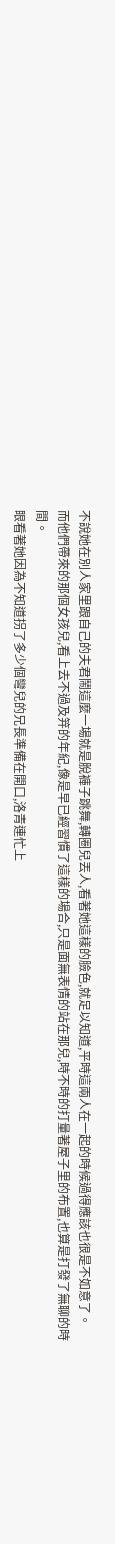不說她在別人家里跟自己的夫君鬧這麼一場就是脫褲子跳舞,轉圈兒丟人,看著她這樣的臉色,就足以知道,平時這兩人在一起的時候過得應該也很是不如意了。
而他們帶來的那個女孩兒,看上去不過及笄的年紀,像是早已經習慣了這樣的場合,只是面無表情的站在那兒,時不時的打量著屋子里的布置,也算是打發了無聊的時間。
眼看著她因為不知道拐了多少個彎兒的兄長準備在開口,洛青連忙上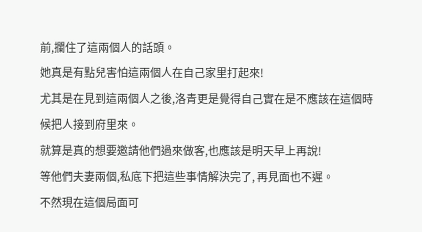前,攔住了這兩個人的話頭。
她真是有點兒害怕這兩個人在自己家里打起來!
尤其是在見到這兩個人之後,洛青更是覺得自己實在是不應該在這個時候把人接到府里來。
就算是真的想要邀請他們過來做客,也應該是明天早上再說!
等他們夫妻兩個,私底下把這些事情解決完了, 再見面也不遲。
不然現在這個局面可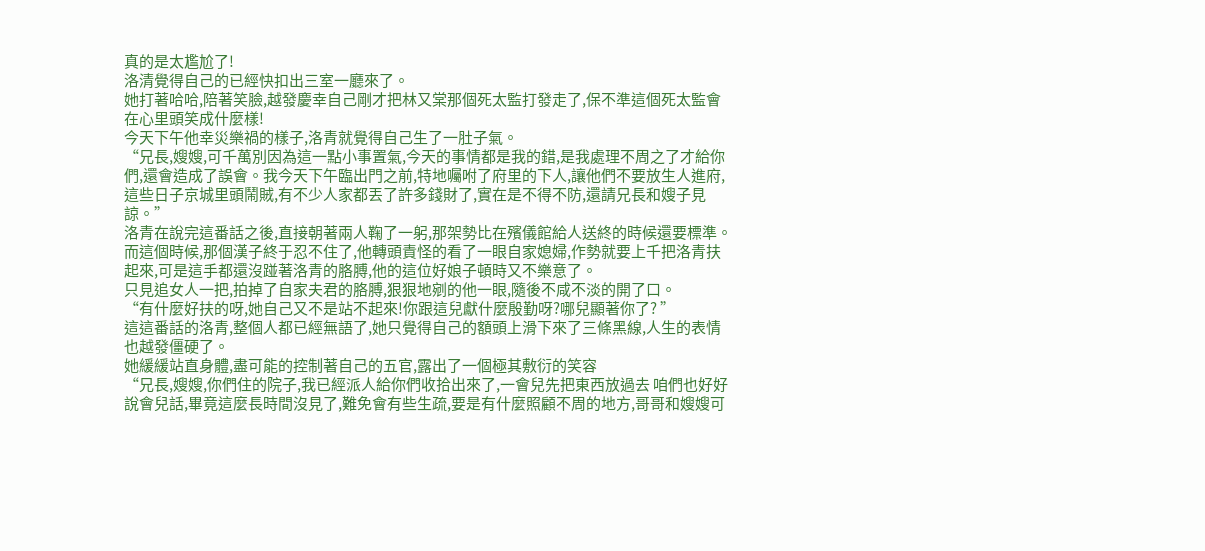真的是太尷尬了!
洛清覺得自己的已經快扣出三室一廳來了。
她打著哈哈,陪著笑臉,越發慶幸自己剛才把林又棠那個死太監打發走了,保不準這個死太監會在心里頭笑成什麼樣!
今天下午他幸災樂禍的樣子,洛青就覺得自己生了一肚子氣。
“兄長,嫂嫂,可千萬別因為這一點小事置氣,今天的事情都是我的錯,是我處理不周之了才給你們,還會造成了誤會。我今天下午臨出門之前,特地囑咐了府里的下人,讓他們不要放生人進府,這些日子京城里頭鬧賊,有不少人家都丟了許多錢財了,實在是不得不防,還請兄長和嫂子見諒。”
洛青在說完這番話之後,直接朝著兩人鞠了一躬,那架勢比在殯儀館給人送終的時候還要標準。
而這個時候,那個漢子終于忍不住了,他轉頭責怪的看了一眼自家媳婦,作勢就要上千把洛青扶起來,可是這手都還沒踫著洛青的胳膊,他的這位好娘子頓時又不樂意了。
只見追女人一把,拍掉了自家夫君的胳膊,狠狠地剜的他一眼,隨後不咸不淡的開了口。
“有什麼好扶的呀,她自己又不是站不起來!你跟這兒獻什麼殷勤呀?哪兒顯著你了? ”
這這番話的洛青,整個人都已經無語了,她只覺得自己的額頭上滑下來了三條黑線,人生的表情也越發僵硬了。
她緩緩站直身體,盡可能的控制著自己的五官,露出了一個極其敷衍的笑容
“兄長,嫂嫂,你們住的院子,我已經派人給你們收拾出來了,一會兒先把東西放過去 咱們也好好說會兒話,畢竟這麼長時間沒見了,難免會有些生疏,要是有什麼照顧不周的地方,哥哥和嫂嫂可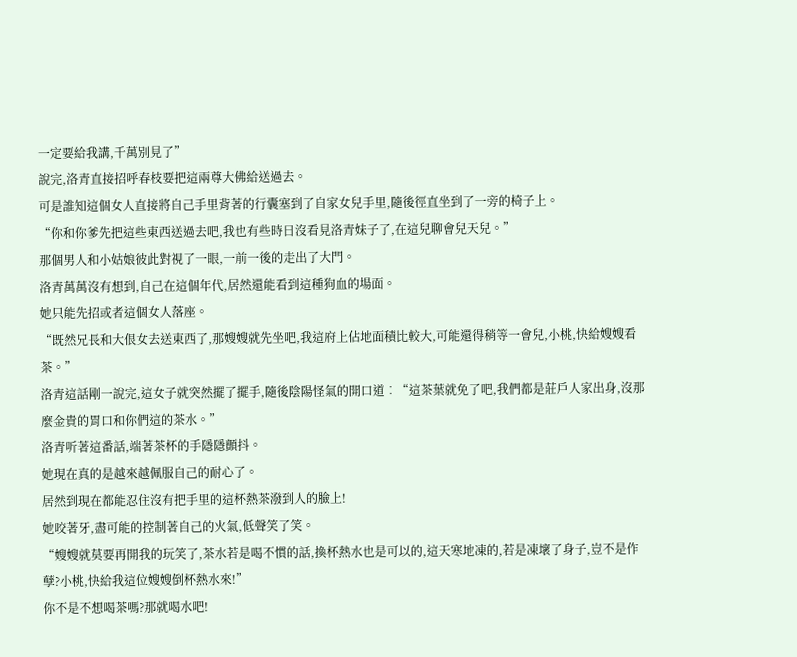一定要給我講,千萬別見了”
說完,洛青直接招呼春枝要把這兩尊大佛給送過去。
可是誰知這個女人直接將自己手里背著的行囊塞到了自家女兒手里,隨後徑直坐到了一旁的椅子上。
“你和你爹先把這些東西送過去吧,我也有些時日沒看見洛青妹子了,在這兒聊會兒天兒。”
那個男人和小姑娘彼此對視了一眼,一前一後的走出了大門。
洛青萬萬沒有想到,自己在這個年代,居然還能看到這種狗血的場面。
她只能先招或者這個女人落座。
“既然兄長和大佷女去送東西了,那嫂嫂就先坐吧,我這府上佔地面積比較大,可能還得稍等一會兒,小桃,快給嫂嫂看茶。”
洛青這話剛一說完,這女子就突然擺了擺手,隨後陰陽怪氣的開口道︰“這茶葉就免了吧,我們都是莊戶人家出身,沒那麼金貴的胃口和你們這的茶水。”
洛青听著這番話,端著茶杯的手隱隱顫抖。
她現在真的是越來越佩服自己的耐心了。
居然到現在都能忍住沒有把手里的這杯熱茶潑到人的臉上!
她咬著牙,盡可能的控制著自己的火氣,低聲笑了笑。
“嫂嫂就莫要再開我的玩笑了,茶水若是喝不慣的話,換杯熱水也是可以的,這天寒地凍的,若是凍壞了身子,豈不是作孽?小桃,快給我這位嫂嫂倒杯熱水來!”
你不是不想喝茶嗎?那就喝水吧!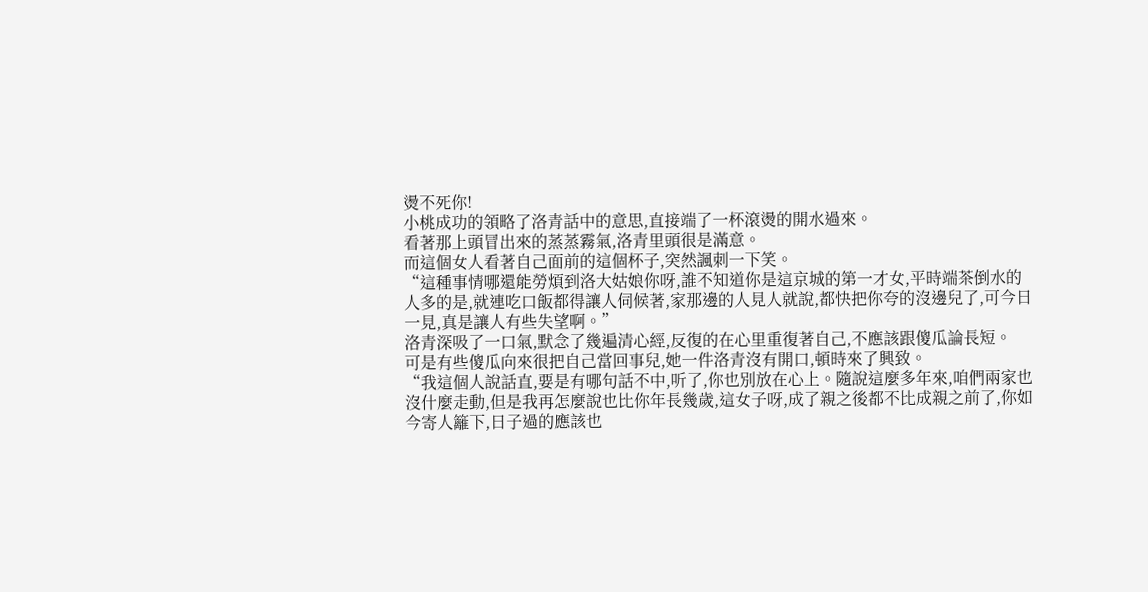燙不死你!
小桃成功的領略了洛青話中的意思,直接端了一杯滾燙的開水過來。
看著那上頭冒出來的蒸蒸霧氣,洛青里頭很是滿意。
而這個女人看著自己面前的這個杯子,突然諷刺一下笑。
“這種事情哪還能勞煩到洛大姑娘你呀,誰不知道你是這京城的第一才女,平時端茶倒水的人多的是,就連吃口飯都得讓人伺候著,家那邊的人見人就說,都快把你夸的沒邊兒了,可今日一見,真是讓人有些失望啊。”
洛青深吸了一口氣,默念了幾遍清心經,反復的在心里重復著自己,不應該跟傻瓜論長短。
可是有些傻瓜向來很把自己當回事兒,她一件洛青沒有開口,頓時來了興致。
“我這個人說話直,要是有哪句話不中,听了,你也別放在心上。隨說這麼多年來,咱們兩家也沒什麼走動,但是我再怎麼說也比你年長幾歲,這女子呀,成了親之後都不比成親之前了,你如今寄人籬下,日子過的應該也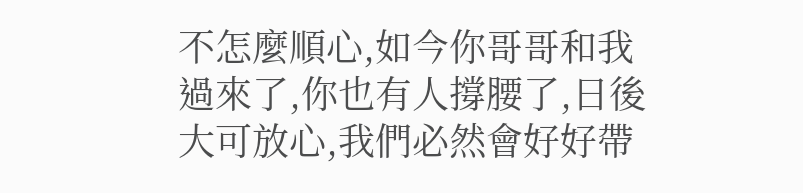不怎麼順心,如今你哥哥和我過來了,你也有人撐腰了,日後大可放心,我們必然會好好帶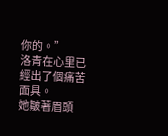你的。”
洛青在心里已經出了個痛苦面具。
她皺著眉頭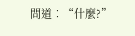問道︰“什麼?”